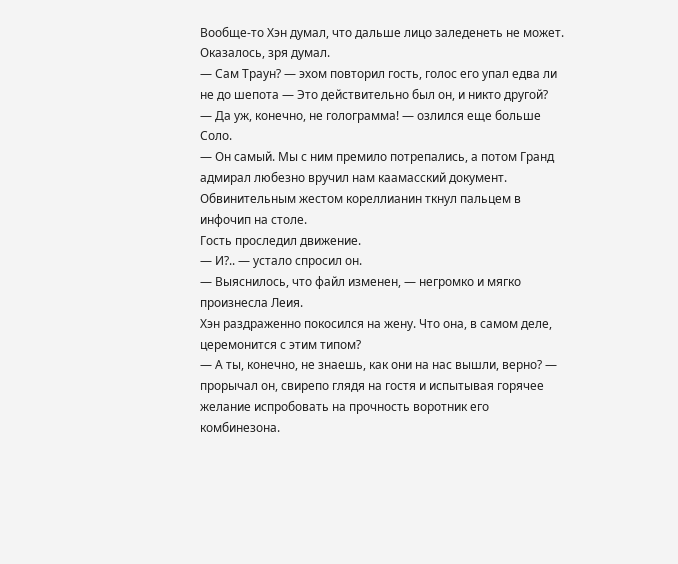Вообще-то Хэн думал, что дальше лицо заледенеть не может. Оказалось, зря думал.
— Сам Траун? — эхом повторил гость, голос его упал едва ли не до шепота — Это действительно был он, и никто другой?
— Да уж, конечно, не голограмма! — озлился еще больше Соло.
— Он самый. Мы с ним премило потрепались, а потом Гранд адмирал любезно вручил нам каамасский документ.
Обвинительным жестом кореллианин ткнул пальцем в инфочип на столе.
Гость проследил движение.
— И?.. — устало спросил он.
— Выяснилось, что файл изменен, — негромко и мягко произнесла Леия.
Хэн раздраженно покосился на жену. Что она, в самом деле, церемонится с этим типом?
— А ты, конечно, не знаешь, как они на нас вышли, верно? — прорычал он, свирепо глядя на гостя и испытывая горячее желание испробовать на прочность воротник его комбинезона.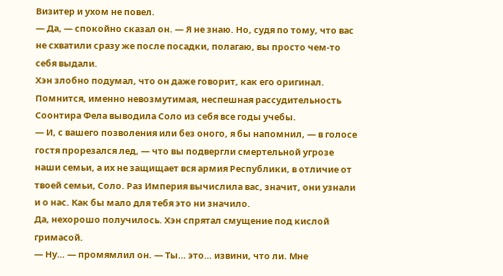Визитер и ухом не повел.
— Да, — спокойно сказал он. — Я не знаю. Но, судя по тому, что вас не схватили сразу же после посадки, полагаю, вы просто чем-то себя выдали.
Хэн злобно подумал, что он даже говорит, как его оригинал. Помнится, именно невозмутимая, неспешная рассудительность Соонтира Фела выводила Соло из себя все годы учебы.
— И, с вашего позволения или без оного, я бы напомнил, — в голосе гостя прорезался лед, — что вы подвергли смертельной угрозе наши семьи, а их не защищает вся армия Республики, в отличие от твоей семьи, Соло. Раз Империя вычислила вас, значит, они узнали и о нас. Как бы мало для тебя это ни значило.
Да, нехорошо получилось. Хэн спрятал смущение под кислой гримасой.
— Ну… — промямлил он. — Ты… это… извини, что ли. Мне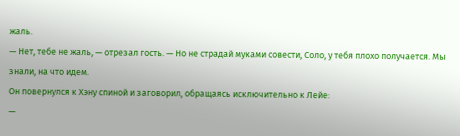жаль.
— Нет, тебе не жаль, — отрезал гость. — Но не страдай муками совести, Соло, у тебя плохо получается. Мы знали, на что идем.
Он повернулся к Хэну спиной и заговорил, обращаясь исключительно к Лейе:
—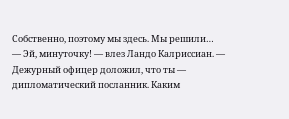Собственно, поэтому мы здесь. Мы решили…
— Эй, минуточку! — влез Ландо Калриссиан. — Дежурный офицер доложил, что ты — дипломатический посланник. Каким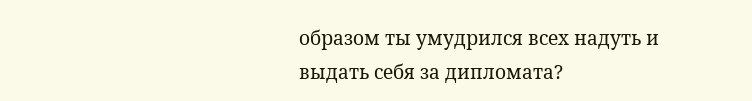образом ты умудрился всех надуть и выдать себя за дипломата?